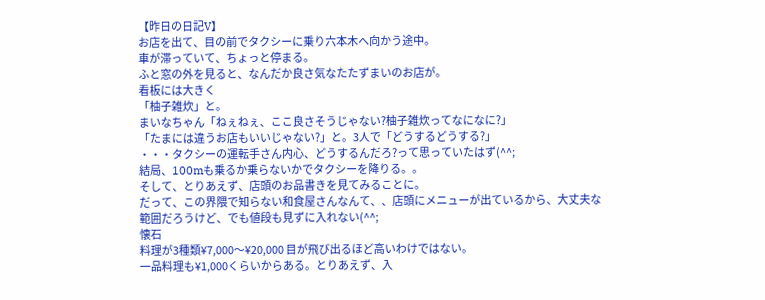【昨日の日記V】
お店を出て、目の前でタクシーに乗り六本木へ向かう途中。
車が滞っていて、ちょっと停まる。
ふと窓の外を見ると、なんだか良さ気なたたずまいのお店が。
看板には大きく
「柚子雑炊」と。
まいなちゃん「ねぇねぇ、ここ良さそうじゃない?柚子雑炊ってなになに?」
「たまには違うお店もいいじゃない?」と。3人で「どうするどうする?」
・・・タクシーの運転手さん内心、どうするんだろ?って思っていたはず(^^;
結局、100mも乗るか乗らないかでタクシーを降りる。。
そして、とりあえず、店頭のお品書きを見てみることに。
だって、この界隈で知らない和食屋さんなんて、、店頭にメニューが出ているから、大丈夫な範囲だろうけど、でも値段も見ずに入れない(^^;
懐石
料理が3種類¥7,000〜¥20,000 目が飛び出るほど高いわけではない。
一品料理も¥1,000くらいからある。とりあえず、入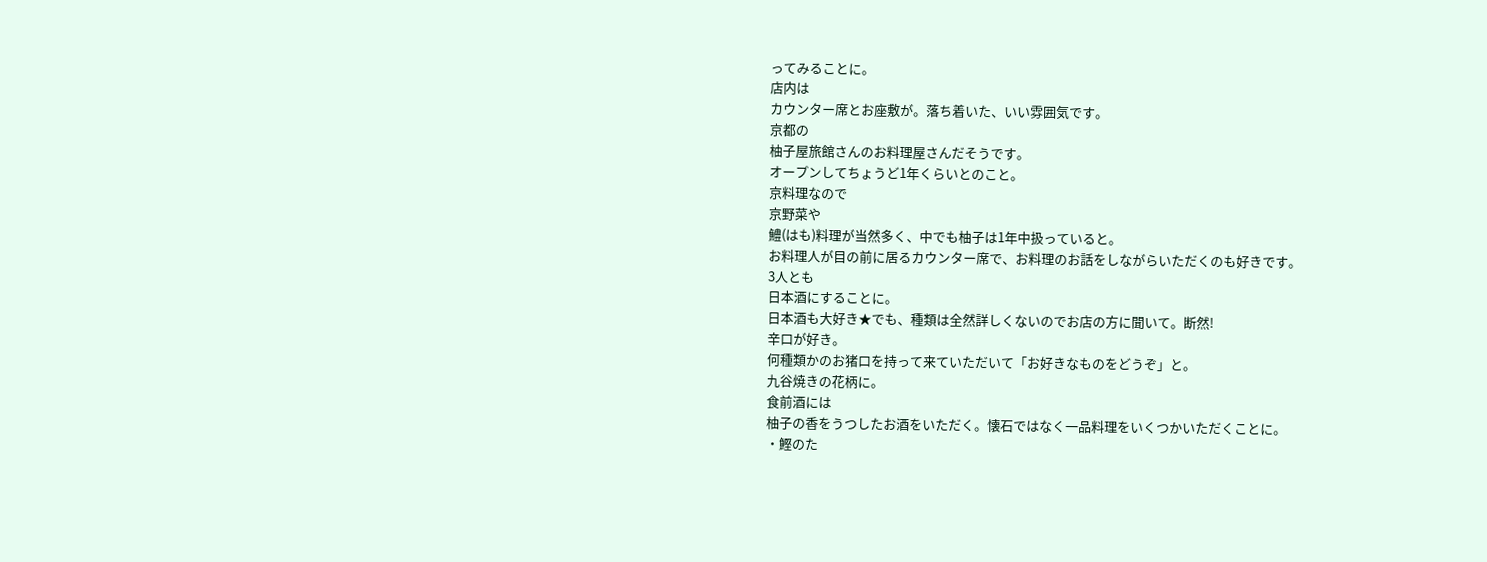ってみることに。
店内は
カウンター席とお座敷が。落ち着いた、いい雰囲気です。
京都の
柚子屋旅館さんのお料理屋さんだそうです。
オープンしてちょうど1年くらいとのこと。
京料理なので
京野菜や
鱧(はも)料理が当然多く、中でも柚子は1年中扱っていると。
お料理人が目の前に居るカウンター席で、お料理のお話をしながらいただくのも好きです。
3人とも
日本酒にすることに。
日本酒も大好き★でも、種類は全然詳しくないのでお店の方に聞いて。断然!
辛口が好き。
何種類かのお猪口を持って来ていただいて「お好きなものをどうぞ」と。
九谷焼きの花柄に。
食前酒には
柚子の香をうつしたお酒をいただく。懐石ではなく一品料理をいくつかいただくことに。
・鰹のた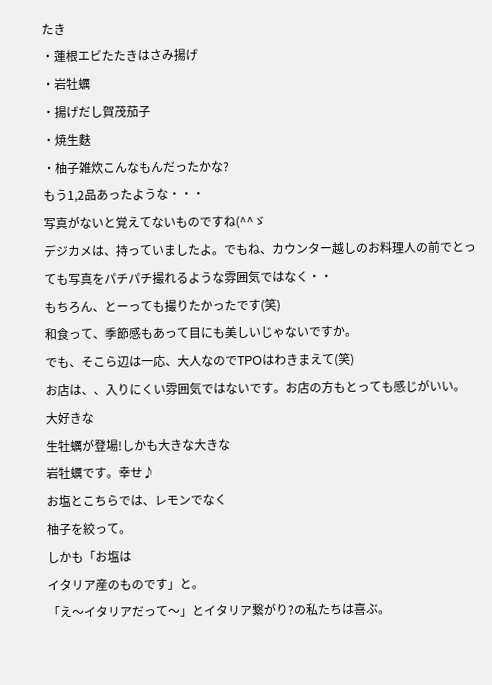たき
・蓮根エビたたきはさみ揚げ
・岩牡蠣
・揚げだし賀茂茄子
・焼生麩
・柚子雑炊こんなもんだったかな?
もう1,2品あったような・・・
写真がないと覚えてないものですね(^^ゞ
デジカメは、持っていましたよ。でもね、カウンター越しのお料理人の前でとっても写真をパチパチ撮れるような雰囲気ではなく・・
もちろん、とーっても撮りたかったです(笑)
和食って、季節感もあって目にも美しいじゃないですか。
でも、そこら辺は一応、大人なのでTPOはわきまえて(笑)
お店は、、入りにくい雰囲気ではないです。お店の方もとっても感じがいい。
大好きな
生牡蠣が登場!しかも大きな大きな
岩牡蠣です。幸せ♪
お塩とこちらでは、レモンでなく
柚子を絞って。
しかも「お塩は
イタリア産のものです」と。
「え〜イタリアだって〜」とイタリア繋がり?の私たちは喜ぶ。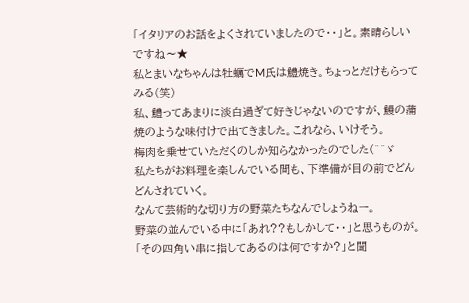「イタリアのお話をよくされていましたので・・」と。素晴らしいですね〜★
私とまいなちゃんは牡蠣でM氏は鱧焼き。ちょっとだけもらってみる(笑)
私、鱧ってあまりに淡白過ぎて好きじゃないのですが、鰻の蒲焼のような味付けで出てきました。これなら、いけそう。
梅肉を乗せていただくのしか知らなかったのでした(^^ゞ
私たちがお料理を楽しんでいる間も、下準備が目の前でどんどんされていく。
なんて芸術的な切り方の野菜たちなんでしょうねー。
野菜の並んでいる中に「あれ??もしかして・・」と思うものが。
「その四角い串に指してあるのは何ですか?」と聞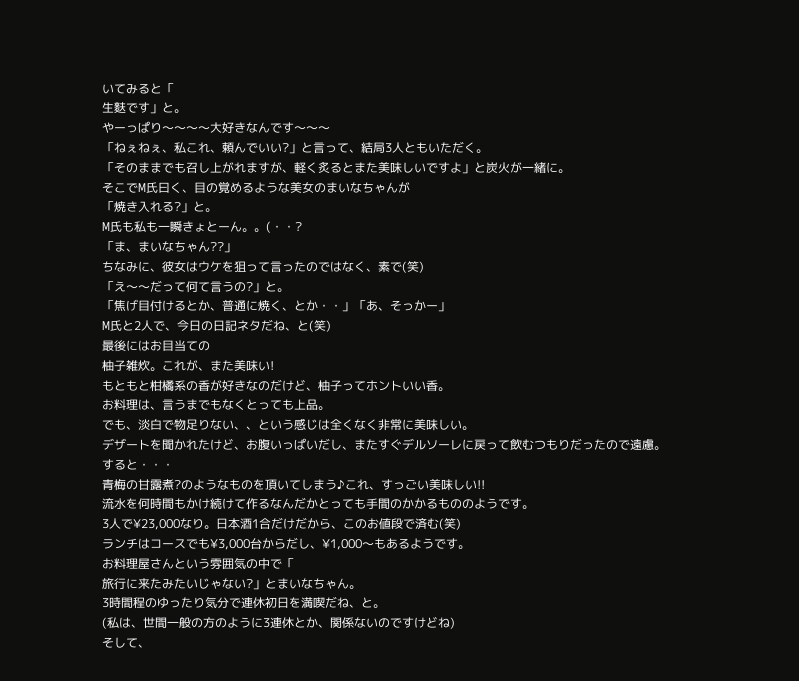いてみると「
生麩です」と。
やーっぱり〜〜〜〜大好きなんです〜〜〜
「ねぇねぇ、私これ、頼んでいい?」と言って、結局3人ともいただく。
「そのままでも召し上がれますが、軽く炙るとまた美味しいですよ」と炭火が一緒に。
そこでM氏曰く、目の覚めるような美女のまいなちゃんが
「焼き入れる?」と。
M氏も私も一瞬きょとーん。。(・・?
「ま、まいなちゃん??」
ちなみに、彼女はウケを狙って言ったのではなく、素で(笑)
「え〜〜だって何て言うの?」と。
「焦げ目付けるとか、普通に焼く、とか・・」「あ、そっかー」
M氏と2人で、今日の日記ネタだね、と(笑)
最後にはお目当ての
柚子雑炊。これが、また美味い!
もともと柑橘系の香が好きなのだけど、柚子ってホントいい香。
お料理は、言うまでもなくとっても上品。
でも、淡白で物足りない、、という感じは全くなく非常に美味しい。
デザートを聞かれたけど、お腹いっぱいだし、またすぐデルソーレに戻って飲むつもりだったので遠慮。
すると・・・
青梅の甘露煮?のようなものを頂いてしまう♪これ、すっごい美味しい!!
流水を何時間もかけ続けて作るなんだかとっても手間のかかるもののようです。
3人で¥23,000なり。日本酒1合だけだから、このお値段で済む(笑)
ランチはコースでも¥3,000台からだし、¥1,000〜もあるようです。
お料理屋さんという雰囲気の中で「
旅行に来たみたいじゃない?」とまいなちゃん。
3時間程のゆったり気分で連休初日を満喫だね、と。
(私は、世間一般の方のように3連休とか、関係ないのですけどね)
そして、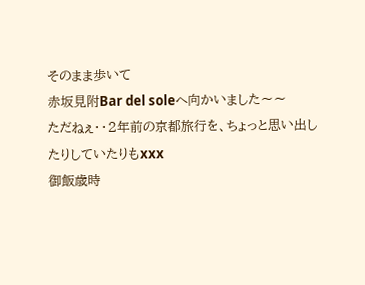そのまま歩いて
赤坂見附Bar del soleへ向かいました〜〜
ただねぇ・・2年前の京都旅行を、ちょっと思い出したりしていたりもxxx
御飯歳時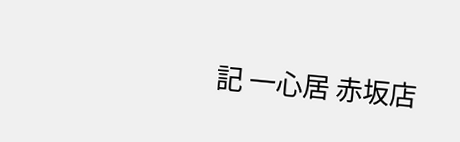記 一心居 赤坂店